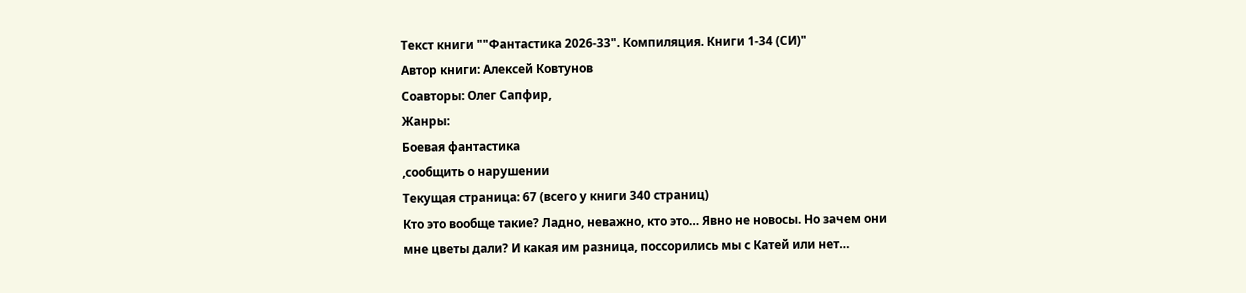Текст книги ""Фантастика 2026-33". Компиляция. Книги 1-34 (СИ)"
Автор книги: Алексей Ковтунов
Соавторы: Олег Сапфир,
Жанры:
Боевая фантастика
,сообщить о нарушении
Текущая страница: 67 (всего у книги 340 страниц)
Кто это вообще такие? Ладно, неважно, кто это… Явно не новосы. Но зачем они мне цветы дали? И какая им разница, поссорились мы с Катей или нет…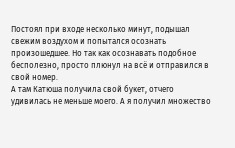Постоял при входе несколько минут, подышал свежим воздухом и попытался осознать произошедшее. Но так как осознавать подобное бесполезно, просто плюнул на всё и отправился в свой номер.
А там Катюша получила свой букет, отчего удивилась не меньше моего. А я получил множество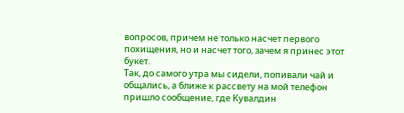вопросов, причем не только насчет первого похищения, но и насчет того, зачем я принес этот букет.
Так, до самого утра мы сидели, попивали чай и общались, а ближе к рассвету на мой телефон пришло сообщение, где Кувалдин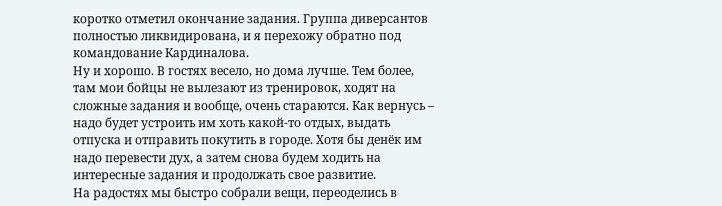коротко отметил окончание задания. Группа диверсантов полностью ликвидирована, и я перехожу обратно под командование Кардиналова.
Ну и хорошо. В гостях весело, но дома лучше. Тем более, там мои бойцы не вылезают из тренировок, ходят на сложные задания и вообще, очень стараются. Как вернусь – надо будет устроить им хоть какой-то отдых, выдать отпуска и отправить покутить в городе. Хотя бы денёк им надо перевести дух, а затем снова будем ходить на интересные задания и продолжать свое развитие.
На радостях мы быстро собрали вещи, переоделись в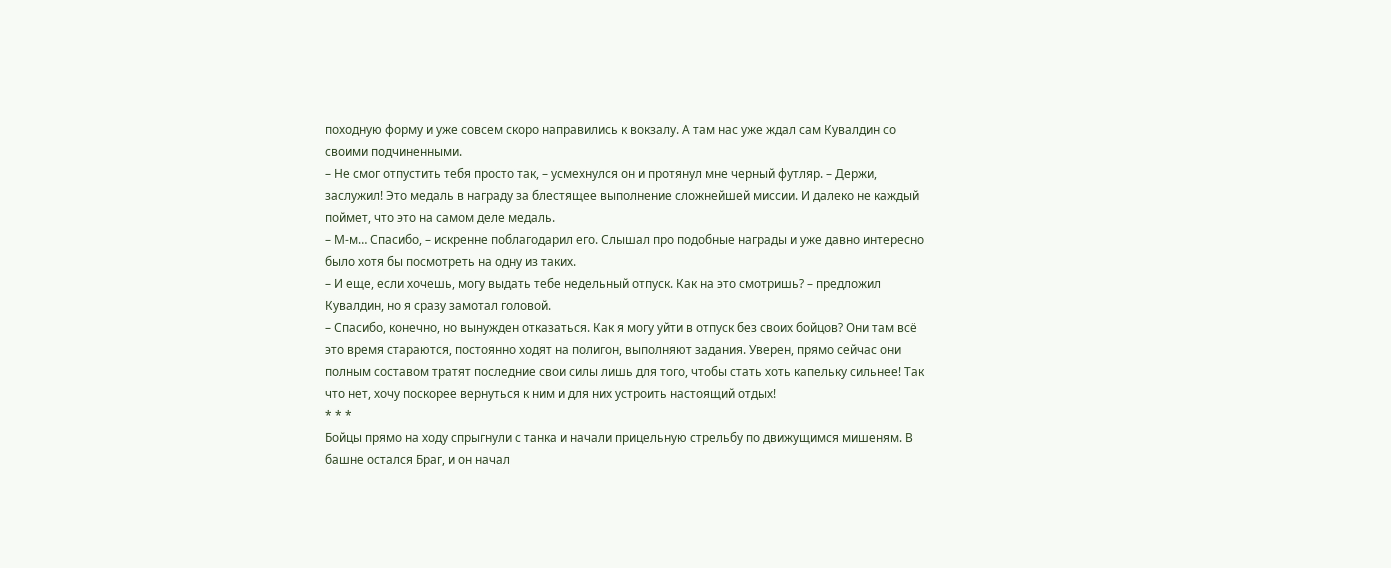походную форму и уже совсем скоро направились к вокзалу. А там нас уже ждал сам Кувалдин со своими подчиненными.
– Не смог отпустить тебя просто так, – усмехнулся он и протянул мне черный футляр. – Держи, заслужил! Это медаль в награду за блестящее выполнение сложнейшей миссии. И далеко не каждый поймет, что это на самом деле медаль.
– М-м… Спасибо, – искренне поблагодарил его. Слышал про подобные награды и уже давно интересно было хотя бы посмотреть на одну из таких.
– И еще, если хочешь, могу выдать тебе недельный отпуск. Как на это смотришь? – предложил Кувалдин, но я сразу замотал головой.
– Спасибо, конечно, но вынужден отказаться. Как я могу уйти в отпуск без своих бойцов? Они там всё это время стараются, постоянно ходят на полигон, выполняют задания. Уверен, прямо сейчас они полным составом тратят последние свои силы лишь для того, чтобы стать хоть капельку сильнее! Так что нет, хочу поскорее вернуться к ним и для них устроить настоящий отдых!
* * *
Бойцы прямо на ходу спрыгнули с танка и начали прицельную стрельбу по движущимся мишеням. В башне остался Браг, и он начал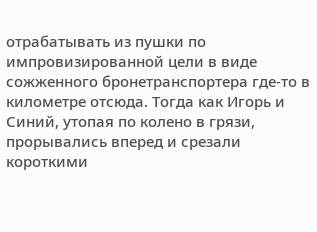отрабатывать из пушки по импровизированной цели в виде сожженного бронетранспортера где-то в километре отсюда. Тогда как Игорь и Синий, утопая по колено в грязи, прорывались вперед и срезали короткими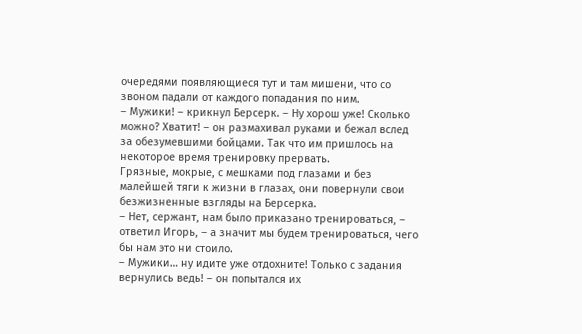очередями появляющиеся тут и там мишени, что со звоном падали от каждого попадания по ним.
– Мужики! – крикнул Берсерк. – Ну хорош уже! Сколько можно? Хватит! – он размахивал руками и бежал вслед за обезумевшими бойцами. Так что им пришлось на некоторое время тренировку прервать.
Грязные, мокрые, с мешками под глазами и без малейшей тяги к жизни в глазах, они повернули свои безжизненные взгляды на Берсерка.
– Нет, сержант, нам было приказано тренироваться, – ответил Игорь, – а значит мы будем тренироваться, чего бы нам это ни стоило.
– Мужики… ну идите уже отдохните! Только с задания вернулись ведь! – он попытался их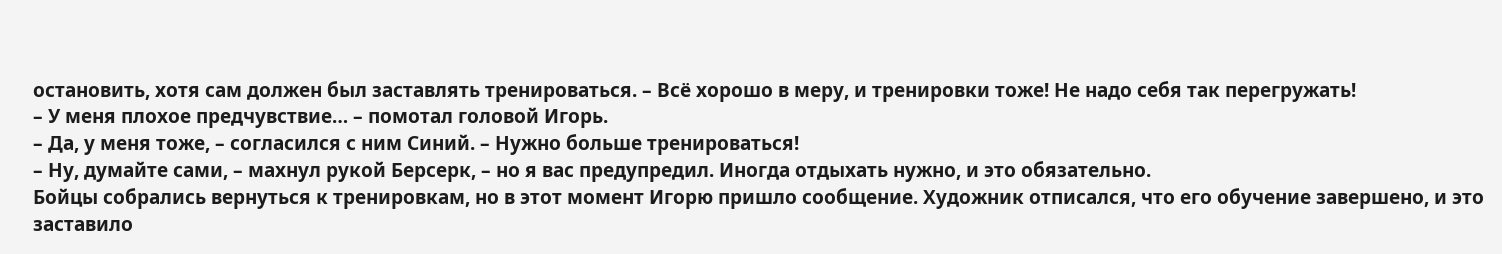остановить, хотя сам должен был заставлять тренироваться. – Всё хорошо в меру, и тренировки тоже! Не надо себя так перегружать!
– У меня плохое предчувствие… – помотал головой Игорь.
– Да, у меня тоже, – согласился с ним Синий. – Нужно больше тренироваться!
– Ну, думайте сами, – махнул рукой Берсерк, – но я вас предупредил. Иногда отдыхать нужно, и это обязательно.
Бойцы собрались вернуться к тренировкам, но в этот момент Игорю пришло сообщение. Художник отписался, что его обучение завершено, и это заставило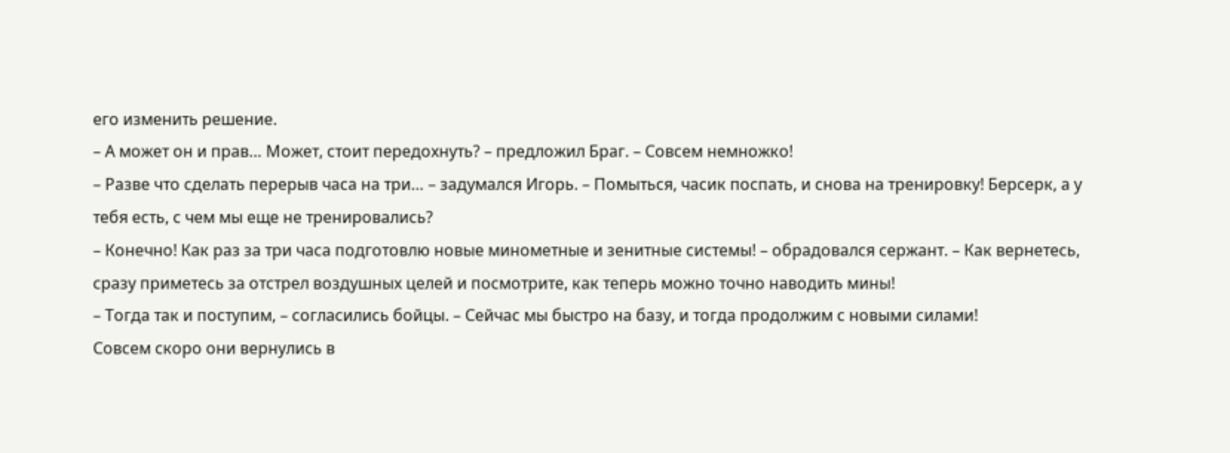его изменить решение.
– А может он и прав… Может, стоит передохнуть? – предложил Браг. – Совсем немножко!
– Разве что сделать перерыв часа на три… – задумался Игорь. – Помыться, часик поспать, и снова на тренировку! Берсерк, а у тебя есть, с чем мы еще не тренировались?
– Конечно! Как раз за три часа подготовлю новые минометные и зенитные системы! – обрадовался сержант. – Как вернетесь, сразу приметесь за отстрел воздушных целей и посмотрите, как теперь можно точно наводить мины!
– Тогда так и поступим, – согласились бойцы. – Сейчас мы быстро на базу, и тогда продолжим с новыми силами!
Совсем скоро они вернулись в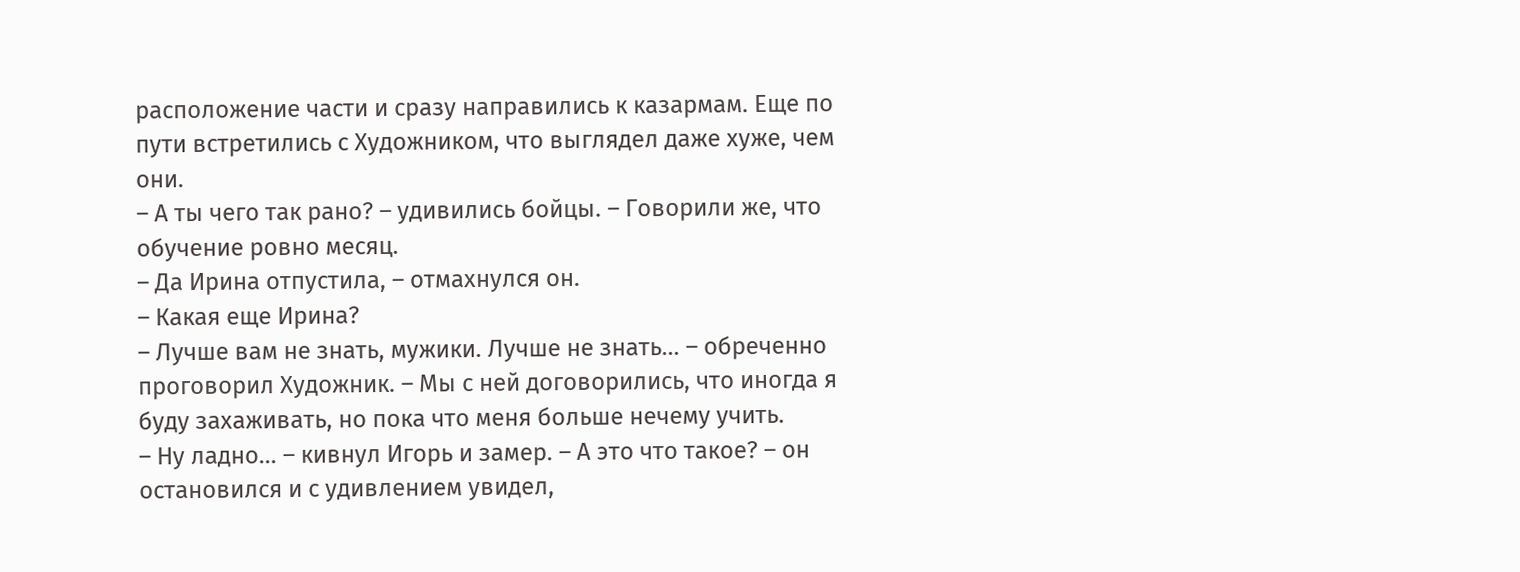расположение части и сразу направились к казармам. Еще по пути встретились с Художником, что выглядел даже хуже, чем они.
– А ты чего так рано? – удивились бойцы. – Говорили же, что обучение ровно месяц.
– Да Ирина отпустила, – отмахнулся он.
– Какая еще Ирина?
– Лучше вам не знать, мужики. Лучше не знать… – обреченно проговорил Художник. – Мы с ней договорились, что иногда я буду захаживать, но пока что меня больше нечему учить.
– Ну ладно… – кивнул Игорь и замер. – А это что такое? – он остановился и с удивлением увидел,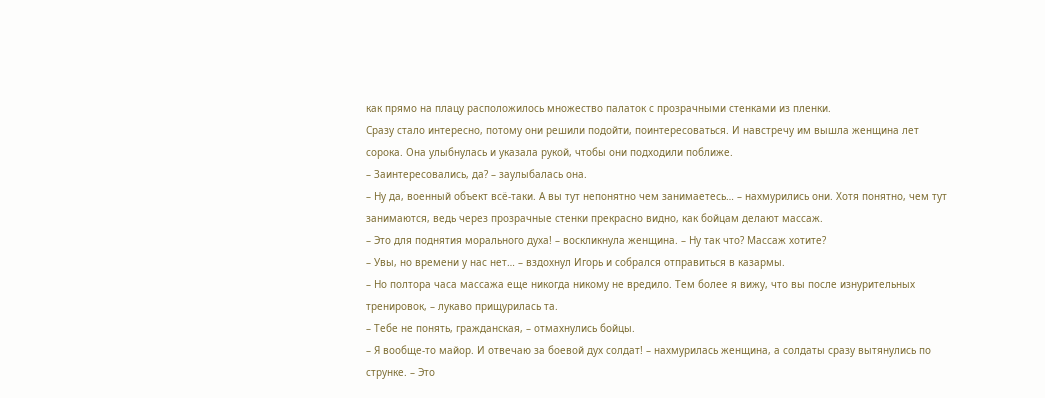как прямо на плацу расположилось множество палаток с прозрачными стенками из пленки.
Сразу стало интересно, потому они решили подойти, поинтересоваться. И навстречу им вышла женщина лет сорока. Она улыбнулась и указала рукой, чтобы они подходили поближе.
– Заинтересовались, да? – заулыбалась она.
– Ну да, военный объект всё-таки. А вы тут непонятно чем занимаетесь… – нахмурились они. Хотя понятно, чем тут занимаются, ведь через прозрачные стенки прекрасно видно, как бойцам делают массаж.
– Это для поднятия морального духа! – воскликнула женщина. – Ну так что? Массаж хотите?
– Увы, но времени у нас нет… – вздохнул Игорь и собрался отправиться в казармы.
– Но полтора часа массажа еще никогда никому не вредило. Тем более я вижу, что вы после изнурительных тренировок, – лукаво прищурилась та.
– Тебе не понять, гражданская, – отмахнулись бойцы.
– Я вообще-то майор. И отвечаю за боевой дух солдат! – нахмурилась женщина, а солдаты сразу вытянулись по струнке. – Это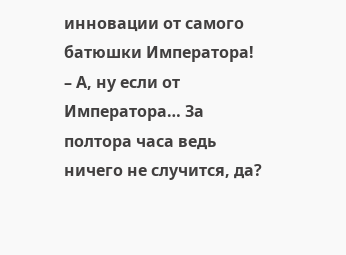инновации от самого батюшки Императора!
– А, ну если от Императора… За полтора часа ведь ничего не случится, да?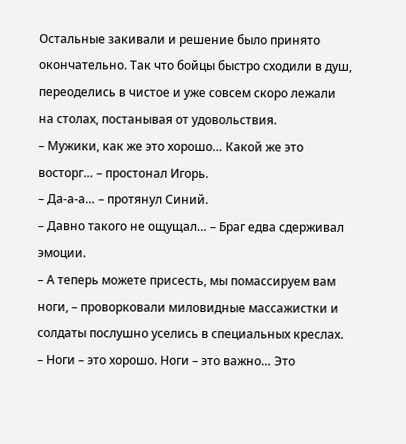Остальные закивали и решение было принято окончательно. Так что бойцы быстро сходили в душ, переоделись в чистое и уже совсем скоро лежали на столах, постанывая от удовольствия.
– Мужики, как же это хорошо… Какой же это восторг… – простонал Игорь.
– Да-а-а… – протянул Синий.
– Давно такого не ощущал… – Браг едва сдерживал эмоции.
– А теперь можете присесть, мы помассируем вам ноги, – проворковали миловидные массажистки и солдаты послушно уселись в специальных креслах.
– Ноги – это хорошо. Ноги – это важно… Это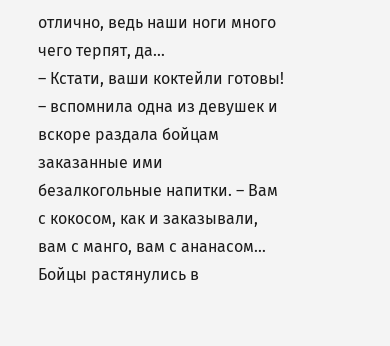отлично, ведь наши ноги много чего терпят, да…
– Кстати, ваши коктейли готовы! – вспомнила одна из девушек и вскоре раздала бойцам заказанные ими безалкогольные напитки. – Вам с кокосом, как и заказывали, вам с манго, вам с ананасом…
Бойцы растянулись в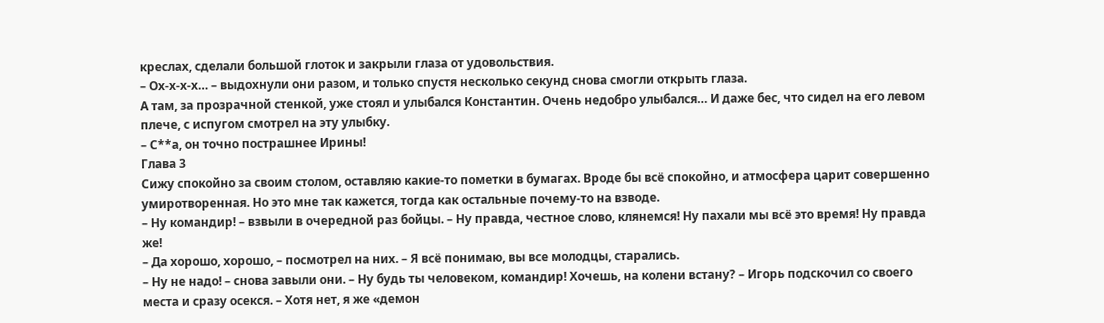креслах, сделали большой глоток и закрыли глаза от удовольствия.
– Ох-х-х-х… – выдохнули они разом, и только спустя несколько секунд снова смогли открыть глаза.
А там, за прозрачной стенкой, уже стоял и улыбался Константин. Очень недобро улыбался… И даже бес, что сидел на его левом плече, с испугом смотрел на эту улыбку.
– С**а, он точно пострашнее Ирины!
Глава 3
Сижу спокойно за своим столом, оставляю какие-то пометки в бумагах. Вроде бы всё спокойно, и атмосфера царит совершенно умиротворенная. Но это мне так кажется, тогда как остальные почему-то на взводе.
– Ну командир! – взвыли в очередной раз бойцы. – Ну правда, честное слово, клянемся! Ну пахали мы всё это время! Ну правда же!
– Да хорошо, хорошо, – посмотрел на них. – Я всё понимаю, вы все молодцы, старались.
– Ну не надо! – снова завыли они. – Ну будь ты человеком, командир! Хочешь, на колени встану? – Игорь подскочил со своего места и сразу осекся. – Хотя нет, я же «демон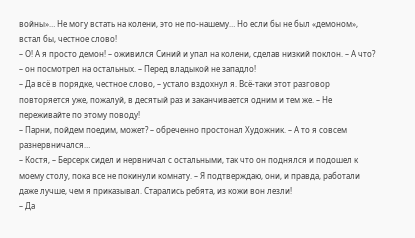войны»… Не могу встать на колени, это не по-нашему… Но если бы не был «демоном», встал бы, честное слово!
– О! А я просто демон! – оживился Синий и упал на колени, сделав низкий поклон. – А что? – он посмотрел на остальных. – Перед владыкой не западло!
– Да всё в порядке, честное слово, – устало вздохнул я. Всё-таки этот разговор повторяется уже, пожалуй, в десятый раз и заканчивается одним и тем же. – Не переживайте по этому поводу!
– Парни, пойдем поедим, может? – обреченно простонал Художник. – А то я совсем разнервничался…
– Костя, – Берсерк сидел и нервничал с остальными, так что он поднялся и подошел к моему столу, пока все не покинули комнату. – Я подтверждаю, они, и правда, работали даже лучше, чем я приказывал. Старались ребята, из кожи вон лезли!
– Да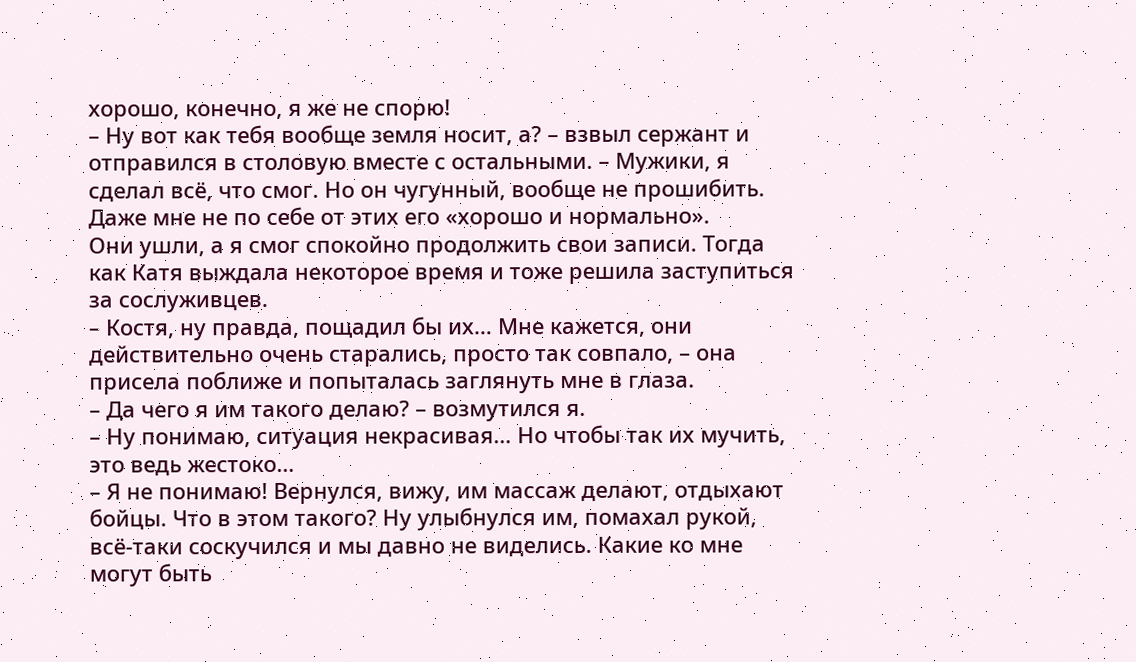хорошо, конечно, я же не спорю!
– Ну вот как тебя вообще земля носит, а? – взвыл сержант и отправился в столовую вместе с остальными. – Мужики, я сделал всё, что смог. Но он чугунный, вообще не прошибить. Даже мне не по себе от этих его «хорошо и нормально».
Они ушли, а я смог спокойно продолжить свои записи. Тогда как Катя выждала некоторое время и тоже решила заступиться за сослуживцев.
– Костя, ну правда, пощадил бы их… Мне кажется, они действительно очень старались, просто так совпало, – она присела поближе и попыталась заглянуть мне в глаза.
– Да чего я им такого делаю? – возмутился я.
– Ну понимаю, ситуация некрасивая… Но чтобы так их мучить, это ведь жестоко…
– Я не понимаю! Вернулся, вижу, им массаж делают, отдыхают бойцы. Что в этом такого? Ну улыбнулся им, помахал рукой, всё-таки соскучился и мы давно не виделись. Какие ко мне могут быть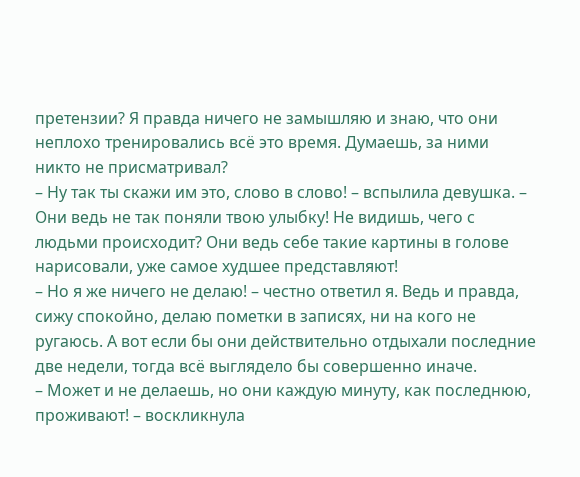претензии? Я правда ничего не замышляю и знаю, что они неплохо тренировались всё это время. Думаешь, за ними никто не присматривал?
– Ну так ты скажи им это, слово в слово! – вспылила девушка. – Они ведь не так поняли твою улыбку! Не видишь, чего с людьми происходит? Они ведь себе такие картины в голове нарисовали, уже самое худшее представляют!
– Но я же ничего не делаю! – честно ответил я. Ведь и правда, сижу спокойно, делаю пометки в записях, ни на кого не ругаюсь. А вот если бы они действительно отдыхали последние две недели, тогда всё выглядело бы совершенно иначе.
– Может и не делаешь, но они каждую минуту, как последнюю, проживают! – воскликнула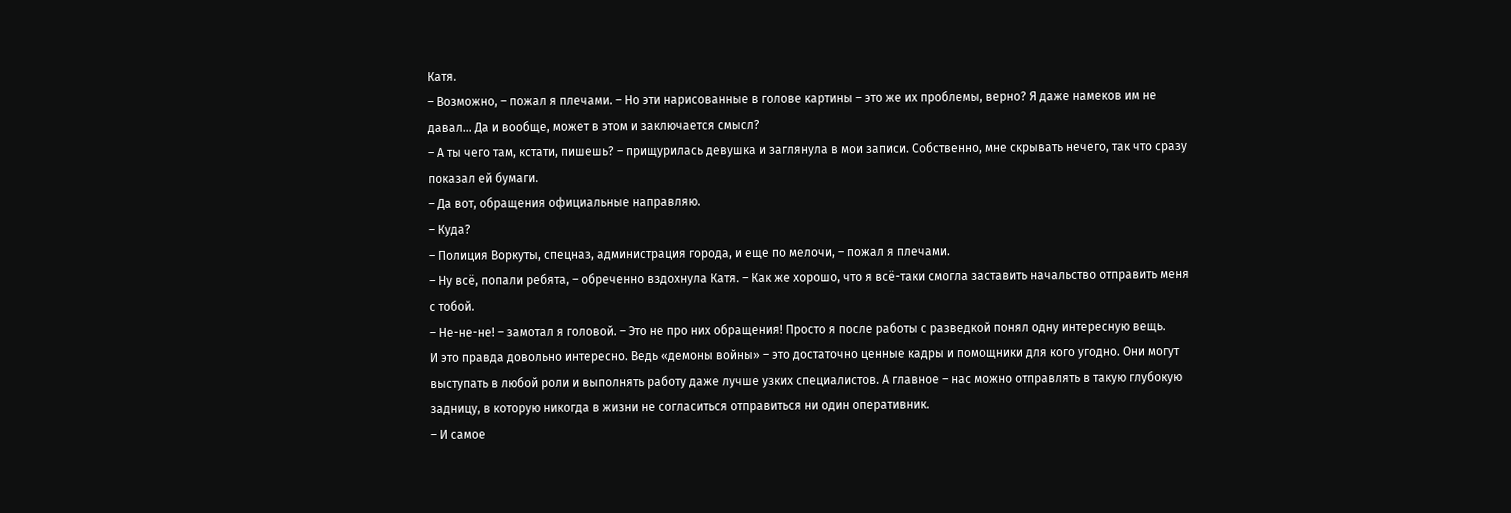Катя.
– Возможно, – пожал я плечами. – Но эти нарисованные в голове картины – это же их проблемы, верно? Я даже намеков им не давал… Да и вообще, может в этом и заключается смысл?
– А ты чего там, кстати, пишешь? – прищурилась девушка и заглянула в мои записи. Собственно, мне скрывать нечего, так что сразу показал ей бумаги.
– Да вот, обращения официальные направляю.
– Куда?
– Полиция Воркуты, спецназ, администрация города, и еще по мелочи, – пожал я плечами.
– Ну всё, попали ребята, – обреченно вздохнула Катя. – Как же хорошо, что я всё-таки смогла заставить начальство отправить меня с тобой.
– Не-не-не! – замотал я головой. – Это не про них обращения! Просто я после работы с разведкой понял одну интересную вещь.
И это правда довольно интересно. Ведь «демоны войны» – это достаточно ценные кадры и помощники для кого угодно. Они могут выступать в любой роли и выполнять работу даже лучше узких специалистов. А главное – нас можно отправлять в такую глубокую задницу, в которую никогда в жизни не согласиться отправиться ни один оперативник.
– И самое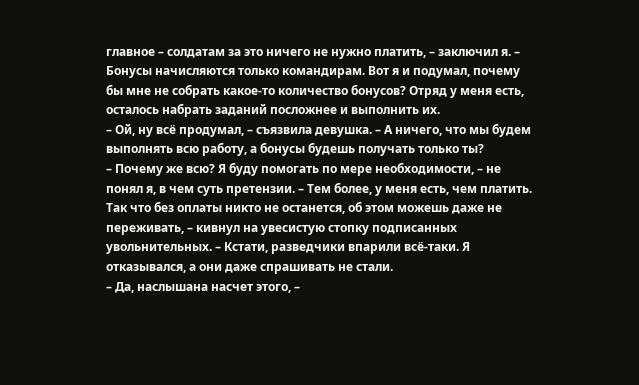главное – солдатам за это ничего не нужно платить, – заключил я. – Бонусы начисляются только командирам. Вот я и подумал, почему бы мне не собрать какое-то количество бонусов? Отряд у меня есть, осталось набрать заданий посложнее и выполнить их.
– Ой, ну всё продумал, – съязвила девушка. – А ничего, что мы будем выполнять всю работу, а бонусы будешь получать только ты?
– Почему же всю? Я буду помогать по мере необходимости, – не понял я, в чем суть претензии. – Тем более, у меня есть, чем платить. Так что без оплаты никто не останется, об этом можешь даже не переживать, – кивнул на увесистую стопку подписанных увольнительных. – Кстати, разведчики впарили всё-таки. Я отказывался, а они даже спрашивать не стали.
– Да, наслышана насчет этого, –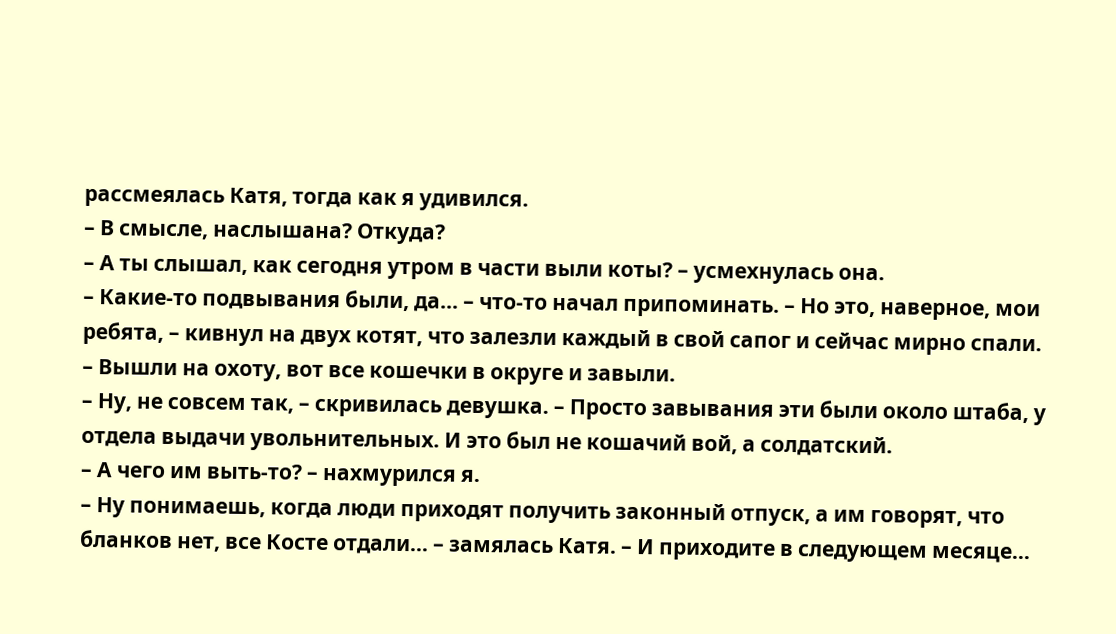рассмеялась Катя, тогда как я удивился.
– В смысле, наслышана? Откуда?
– А ты слышал, как сегодня утром в части выли коты? – усмехнулась она.
– Какие-то подвывания были, да… – что-то начал припоминать. – Но это, наверное, мои ребята, – кивнул на двух котят, что залезли каждый в свой сапог и сейчас мирно спали. – Вышли на охоту, вот все кошечки в округе и завыли.
– Ну, не совсем так, – скривилась девушка. – Просто завывания эти были около штаба, у отдела выдачи увольнительных. И это был не кошачий вой, а солдатский.
– А чего им выть-то? – нахмурился я.
– Ну понимаешь, когда люди приходят получить законный отпуск, а им говорят, что бланков нет, все Косте отдали… – замялась Катя. – И приходите в следующем месяце…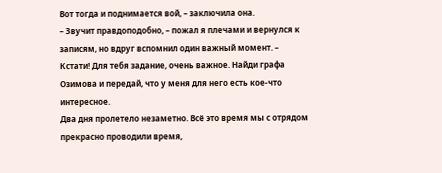Вот тогда и поднимается вой, – заключила она.
– Звучит правдоподобно, – пожал я плечами и вернулся к записям, но вдруг вспомнил один важный момент. – Кстати! Для тебя задание, очень важное. Найди графа Озимова и передай, что у меня для него есть кое-что интересное.
Два дня пролетело незаметно. Всё это время мы с отрядом прекрасно проводили время,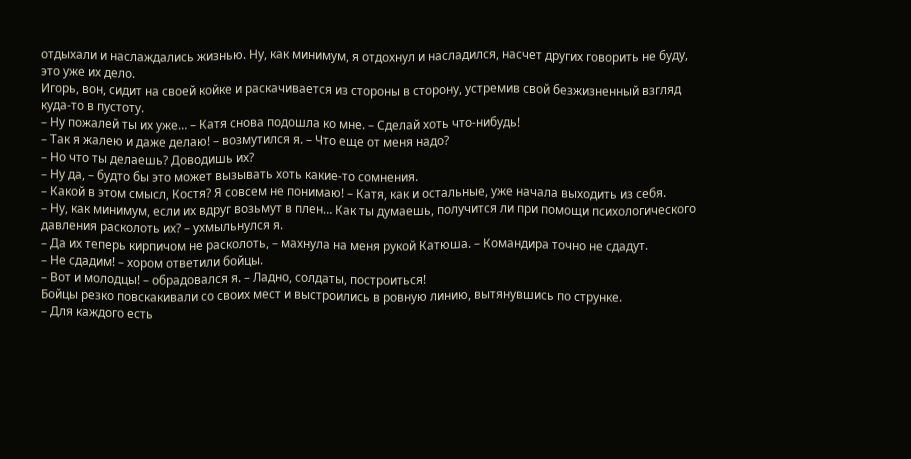отдыхали и наслаждались жизнью. Ну, как минимум, я отдохнул и насладился, насчет других говорить не буду, это уже их дело.
Игорь, вон, сидит на своей койке и раскачивается из стороны в сторону, устремив свой безжизненный взгляд куда-то в пустоту.
– Ну пожалей ты их уже… – Катя снова подошла ко мне. – Сделай хоть что-нибудь!
– Так я жалею и даже делаю! – возмутился я. – Что еще от меня надо?
– Но что ты делаешь? Доводишь их?
– Ну да, – будто бы это может вызывать хоть какие-то сомнения.
– Какой в этом смысл, Костя? Я совсем не понимаю! – Катя, как и остальные, уже начала выходить из себя.
– Ну, как минимум, если их вдруг возьмут в плен… Как ты думаешь, получится ли при помощи психологического давления расколоть их? – ухмыльнулся я.
– Да их теперь кирпичом не расколоть, – махнула на меня рукой Катюша. – Командира точно не сдадут.
– Не сдадим! – хором ответили бойцы.
– Вот и молодцы! – обрадовался я. – Ладно, солдаты, построиться!
Бойцы резко повскакивали со своих мест и выстроились в ровную линию, вытянувшись по струнке.
– Для каждого есть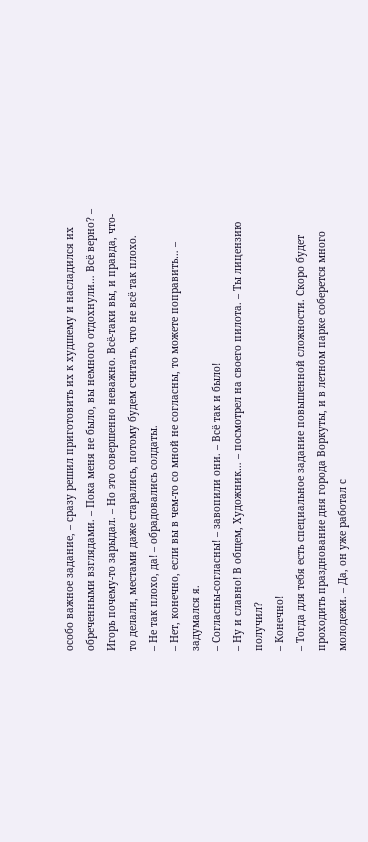особо важное задание, – сразу решил приготовить их к худшему и насладился их обреченными взглядами. – Пока меня не было, вы немного отдохнули… Всё верно? – Игорь почему-то зарыдал. – Но это совершенно неважно. Всё-таки вы, и правда, что-то делали, местами даже старались, потому будем считать, что не всё так плохо.
– Не так плохо, да! – обрадовались солдаты.
– Нет, конечно, если вы в чем-то со мной не согласны, то можете поправить… – задумался я.
– Согласны-согласны! – завопили они. – Всё так и было!
– Ну и славно! В общем, Художник… – посмотрел на своего пилота. – Ты лицензию получил?
– Конечно!
– Тогда для тебя есть специальное задание повышенной сложности. Скоро будет проходить празднование дня города Воркуты, и в летном парке соберется много молодежи. – Да, он уже работал с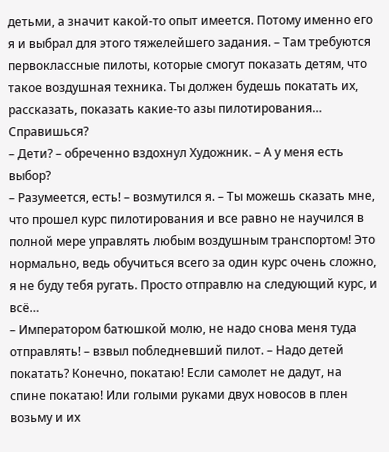детьми, а значит какой-то опыт имеется. Потому именно его я и выбрал для этого тяжелейшего задания. – Там требуются первоклассные пилоты, которые смогут показать детям, что такое воздушная техника. Ты должен будешь покатать их, рассказать, показать какие-то азы пилотирования… Справишься?
– Дети? – обреченно вздохнул Художник. – А у меня есть выбор?
– Разумеется, есть! – возмутился я. – Ты можешь сказать мне, что прошел курс пилотирования и все равно не научился в полной мере управлять любым воздушным транспортом! Это нормально, ведь обучиться всего за один курс очень сложно, я не буду тебя ругать. Просто отправлю на следующий курс, и всё…
– Императором батюшкой молю, не надо снова меня туда отправлять! – взвыл побледневший пилот. – Надо детей покатать? Конечно, покатаю! Если самолет не дадут, на спине покатаю! Или голыми руками двух новосов в плен возьму и их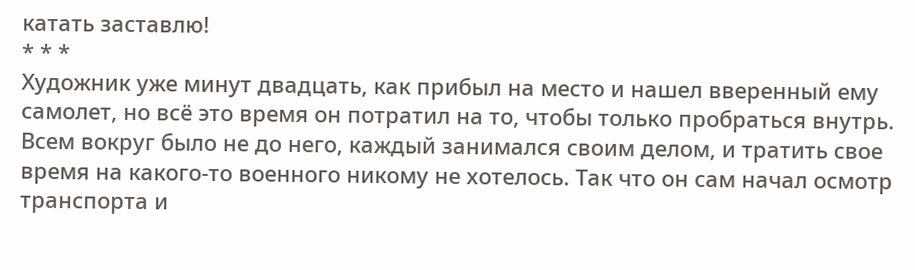катать заставлю!
* * *
Художник уже минут двадцать, как прибыл на место и нашел вверенный ему самолет, но всё это время он потратил на то, чтобы только пробраться внутрь.
Всем вокруг было не до него, каждый занимался своим делом, и тратить свое время на какого-то военного никому не хотелось. Так что он сам начал осмотр транспорта и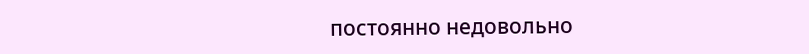постоянно недовольно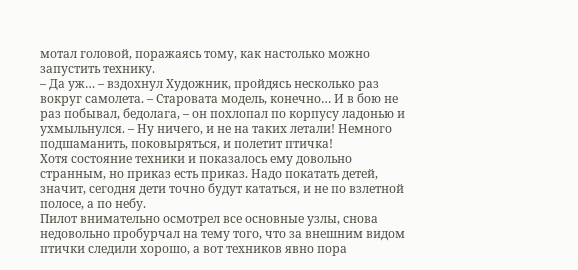мотал головой, поражаясь тому, как настолько можно запустить технику.
– Да уж… – вздохнул Художник, пройдясь несколько раз вокруг самолета. – Старовата модель, конечно… И в бою не раз побывал, бедолага, – он похлопал по корпусу ладонью и ухмыльнулся. – Ну ничего, и не на таких летали! Немного подшаманить, поковыряться, и полетит птичка!
Хотя состояние техники и показалось ему довольно странным, но приказ есть приказ. Надо покатать детей, значит, сегодня дети точно будут кататься, и не по взлетной полосе, а по небу.
Пилот внимательно осмотрел все основные узлы, снова недовольно пробурчал на тему того, что за внешним видом птички следили хорошо, а вот техников явно пора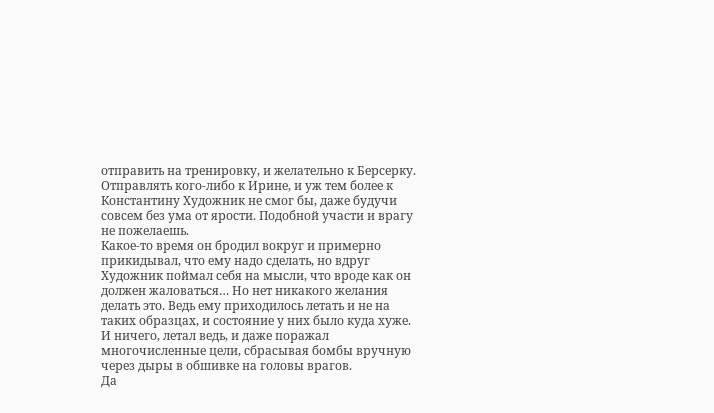отправить на тренировку, и желательно к Берсерку. Отправлять кого-либо к Ирине, и уж тем более к Константину Художник не смог бы, даже будучи совсем без ума от ярости. Подобной участи и врагу не пожелаешь.
Какое-то время он бродил вокруг и примерно прикидывал, что ему надо сделать, но вдруг Художник поймал себя на мысли, что вроде как он должен жаловаться… Но нет никакого желания делать это. Ведь ему приходилось летать и не на таких образцах, и состояние у них было куда хуже. И ничего, летал ведь, и даже поражал многочисленные цели, сбрасывая бомбы вручную через дыры в обшивке на головы врагов.
Да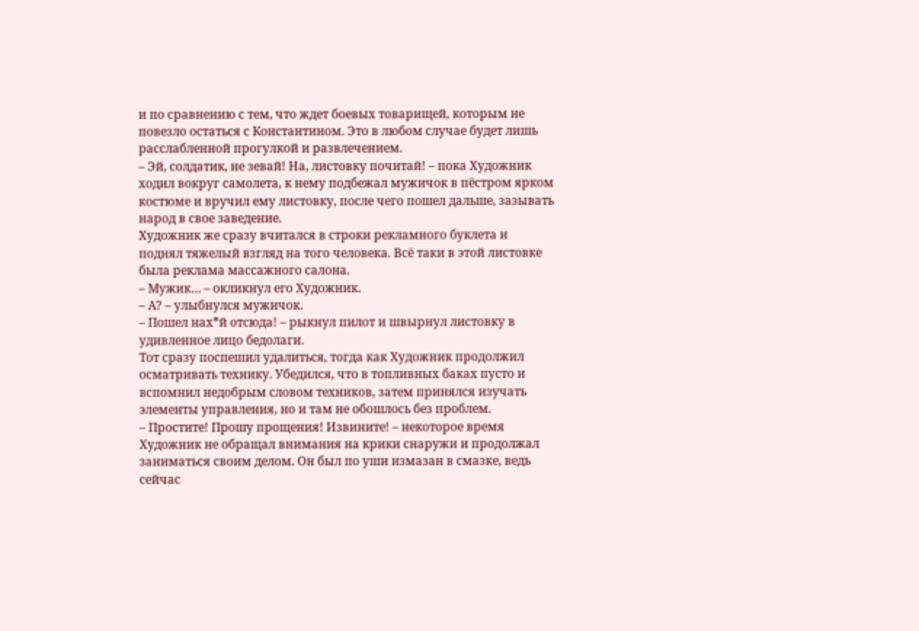и по сравнению с тем, что ждет боевых товарищей, которым не повезло остаться с Константином. Это в любом случае будет лишь расслабленной прогулкой и развлечением.
– Эй, солдатик, не зевай! На, листовку почитай! – пока Художник ходил вокруг самолета, к нему подбежал мужичок в пёстром ярком костюме и вручил ему листовку, после чего пошел дальше, зазывать народ в свое заведение.
Художник же сразу вчитался в строки рекламного буклета и поднял тяжелый взгляд на того человека. Всё таки в этой листовке была реклама массажного салона.
– Мужик… – окликнул его Художник.
– А? – улыбнулся мужичок.
– Пошел нах*й отсюда! – рыкнул пилот и швырнул листовку в удивленное лицо бедолаги.
Тот сразу поспешил удалиться, тогда как Художник продолжил осматривать технику. Убедился, что в топливных баках пусто и вспомнил недобрым словом техников, затем принялся изучать элементы управления, но и там не обошлось без проблем.
– Простите! Прошу прощения! Извините! – некоторое время Художник не обращал внимания на крики снаружи и продолжал заниматься своим делом. Он был по уши измазан в смазке, ведь сейчас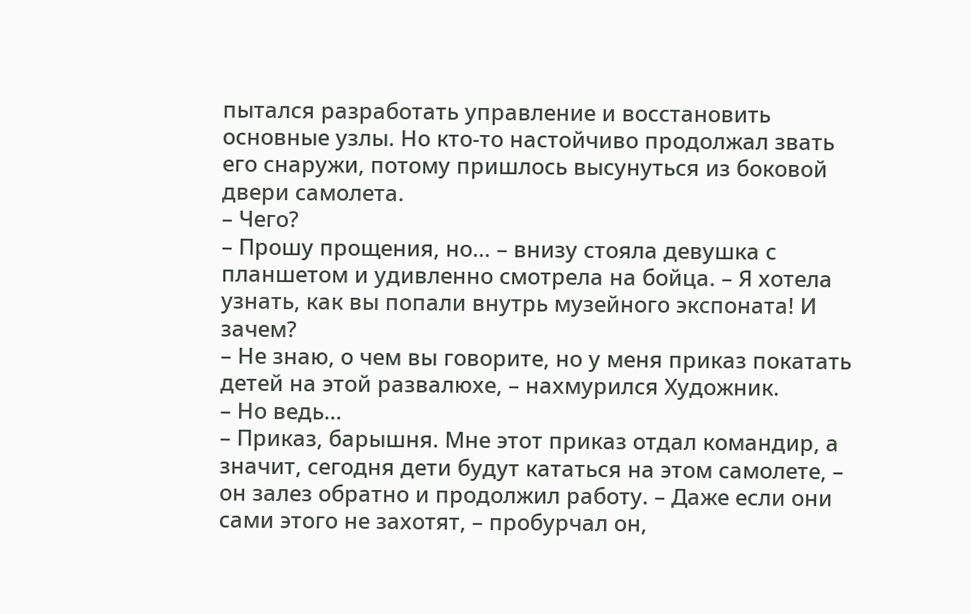пытался разработать управление и восстановить основные узлы. Но кто-то настойчиво продолжал звать его снаружи, потому пришлось высунуться из боковой двери самолета.
– Чего?
– Прошу прощения, но… – внизу стояла девушка с планшетом и удивленно смотрела на бойца. – Я хотела узнать, как вы попали внутрь музейного экспоната! И зачем?
– Не знаю, о чем вы говорите, но у меня приказ покатать детей на этой развалюхе, – нахмурился Художник.
– Но ведь…
– Приказ, барышня. Мне этот приказ отдал командир, а значит, сегодня дети будут кататься на этом самолете, – он залез обратно и продолжил работу. – Даже если они сами этого не захотят, – пробурчал он,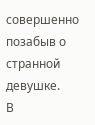совершенно позабыв о странной девушке.
В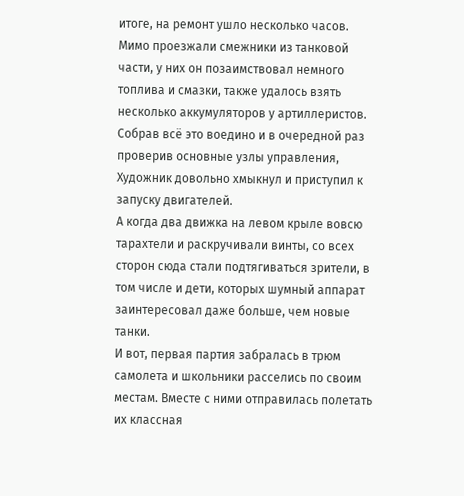итоге, на ремонт ушло несколько часов. Мимо проезжали смежники из танковой части, у них он позаимствовал немного топлива и смазки, также удалось взять несколько аккумуляторов у артиллеристов.
Собрав всё это воедино и в очередной раз проверив основные узлы управления, Художник довольно хмыкнул и приступил к запуску двигателей.
А когда два движка на левом крыле вовсю тарахтели и раскручивали винты, со всех сторон сюда стали подтягиваться зрители, в том числе и дети, которых шумный аппарат заинтересовал даже больше, чем новые танки.
И вот, первая партия забралась в трюм самолета и школьники расселись по своим местам. Вместе с ними отправилась полетать их классная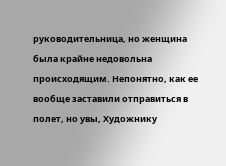руководительница, но женщина была крайне недовольна происходящим. Непонятно, как ее вообще заставили отправиться в полет, но увы, Художнику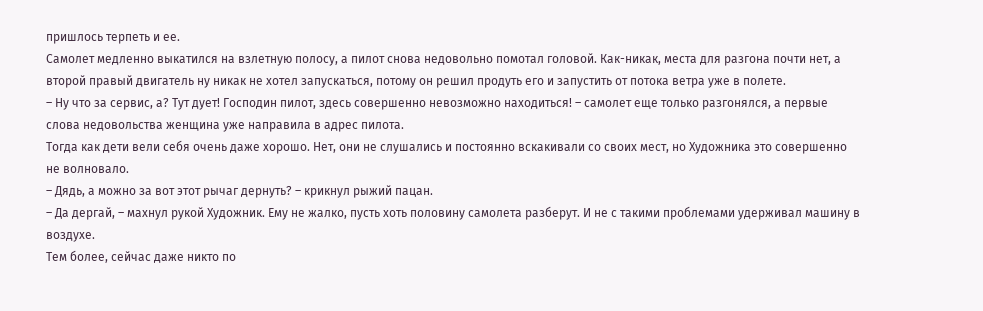пришлось терпеть и ее.
Самолет медленно выкатился на взлетную полосу, а пилот снова недовольно помотал головой. Как-никак, места для разгона почти нет, а второй правый двигатель ну никак не хотел запускаться, потому он решил продуть его и запустить от потока ветра уже в полете.
– Ну что за сервис, а? Тут дует! Господин пилот, здесь совершенно невозможно находиться! – самолет еще только разгонялся, а первые слова недовольства женщина уже направила в адрес пилота.
Тогда как дети вели себя очень даже хорошо. Нет, они не слушались и постоянно вскакивали со своих мест, но Художника это совершенно не волновало.
– Дядь, а можно за вот этот рычаг дернуть? – крикнул рыжий пацан.
– Да дергай, – махнул рукой Художник. Ему не жалко, пусть хоть половину самолета разберут. И не с такими проблемами удерживал машину в воздухе.
Тем более, сейчас даже никто по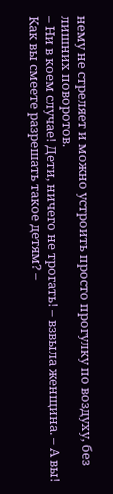нему не стреляет и можно устроить просто прогулку по воздуху, без лишних поворотов.
– Ни в коем случае! Дети, ничего не трогать! – взвыла женщина. – А вы! Как вы смеете разрешать такое детям? –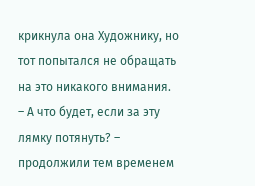крикнула она Художнику, но тот попытался не обращать на это никакого внимания.
– А что будет, если за эту лямку потянуть? – продолжили тем временем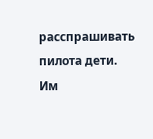расспрашивать пилота дети. Им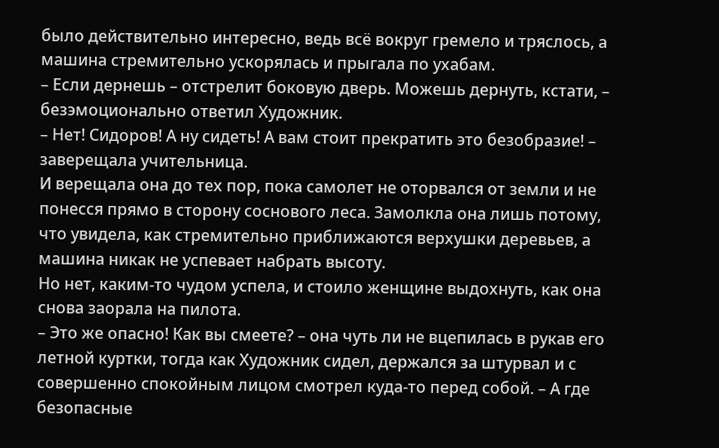было действительно интересно, ведь всё вокруг гремело и тряслось, а машина стремительно ускорялась и прыгала по ухабам.
– Если дернешь – отстрелит боковую дверь. Можешь дернуть, кстати, – безэмоционально ответил Художник.
– Нет! Сидоров! А ну сидеть! А вам стоит прекратить это безобразие! – заверещала учительница.
И верещала она до тех пор, пока самолет не оторвался от земли и не понесся прямо в сторону соснового леса. Замолкла она лишь потому, что увидела, как стремительно приближаются верхушки деревьев, а машина никак не успевает набрать высоту.
Но нет, каким-то чудом успела, и стоило женщине выдохнуть, как она снова заорала на пилота.
– Это же опасно! Как вы смеете? – она чуть ли не вцепилась в рукав его летной куртки, тогда как Художник сидел, держался за штурвал и с совершенно спокойным лицом смотрел куда-то перед собой. – А где безопасные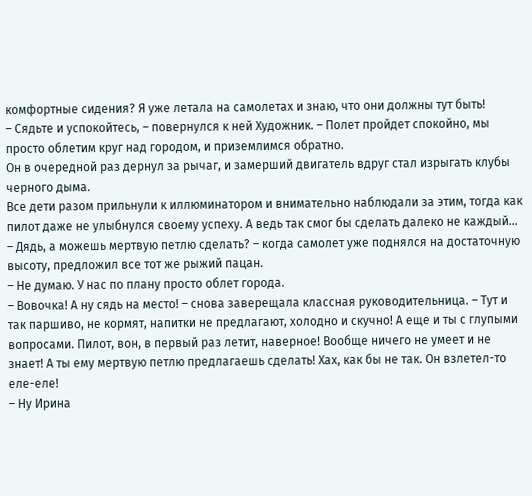комфортные сидения? Я уже летала на самолетах и знаю, что они должны тут быть!
– Сядьте и успокойтесь, – повернулся к ней Художник. – Полет пройдет спокойно, мы просто облетим круг над городом, и приземлимся обратно.
Он в очередной раз дернул за рычаг, и замерший двигатель вдруг стал изрыгать клубы черного дыма.
Все дети разом прильнули к иллюминатором и внимательно наблюдали за этим, тогда как пилот даже не улыбнулся своему успеху. А ведь так смог бы сделать далеко не каждый…
– Дядь, а можешь мертвую петлю сделать? – когда самолет уже поднялся на достаточную высоту, предложил все тот же рыжий пацан.
– Не думаю. У нас по плану просто облет города.
– Вовочка! А ну сядь на место! – снова заверещала классная руководительница. – Тут и так паршиво, не кормят, напитки не предлагают, холодно и скучно! А еще и ты с глупыми вопросами. Пилот, вон, в первый раз летит, наверное! Вообще ничего не умеет и не знает! А ты ему мертвую петлю предлагаешь сделать! Хах, как бы не так. Он взлетел-то еле-еле!
– Ну Ирина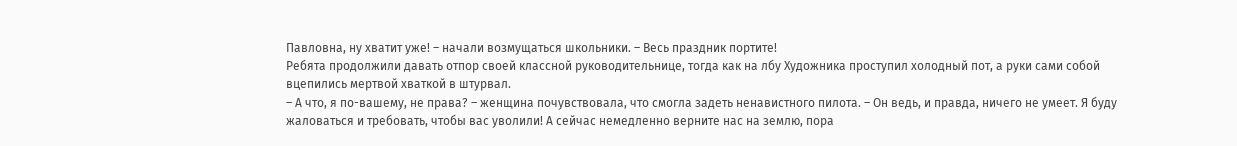Павловна, ну хватит уже! – начали возмущаться школьники. – Весь праздник портите!
Ребята продолжили давать отпор своей классной руководительнице, тогда как на лбу Художника проступил холодный пот, а руки сами собой вцепились мертвой хваткой в штурвал.
– А что, я по-вашему, не права? – женщина почувствовала, что смогла задеть ненавистного пилота. – Он ведь, и правда, ничего не умеет. Я буду жаловаться и требовать, чтобы вас уволили! А сейчас немедленно верните нас на землю, пора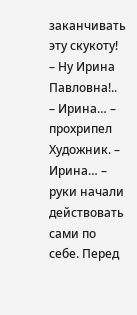заканчивать эту скукоту!
– Ну Ирина Павловна!..
– Ирина… – прохрипел Художник. – Ирина… – руки начали действовать сами по себе. Перед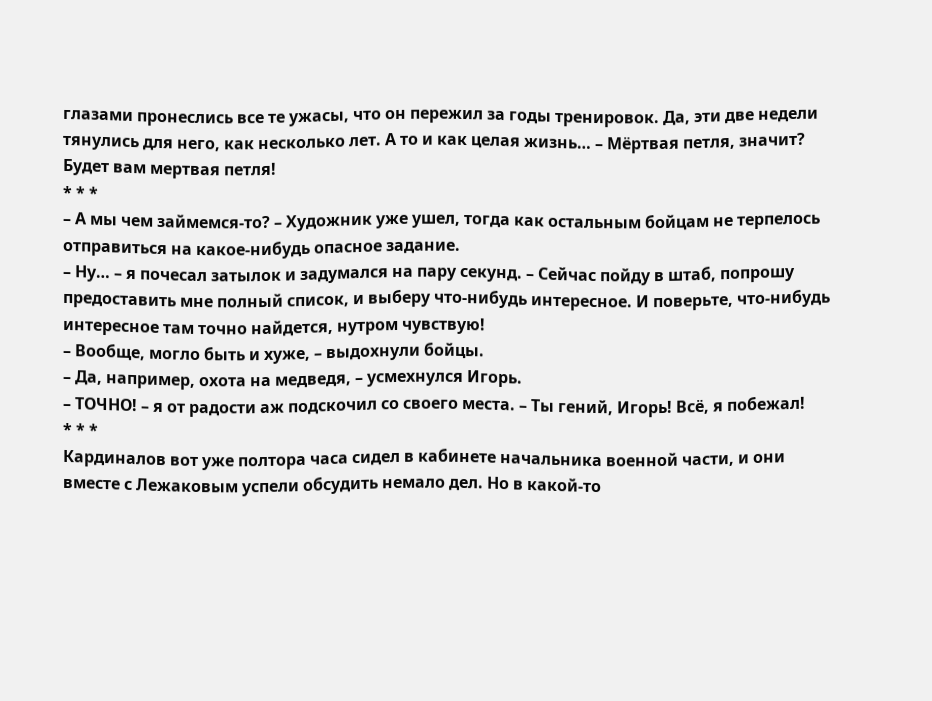глазами пронеслись все те ужасы, что он пережил за годы тренировок. Да, эти две недели тянулись для него, как несколько лет. А то и как целая жизнь… – Мёртвая петля, значит? Будет вам мертвая петля!
* * *
– А мы чем займемся-то? – Художник уже ушел, тогда как остальным бойцам не терпелось отправиться на какое-нибудь опасное задание.
– Ну… – я почесал затылок и задумался на пару секунд. – Сейчас пойду в штаб, попрошу предоставить мне полный список, и выберу что-нибудь интересное. И поверьте, что-нибудь интересное там точно найдется, нутром чувствую!
– Вообще, могло быть и хуже, – выдохнули бойцы.
– Да, например, охота на медведя, – усмехнулся Игорь.
– ТОЧНО! – я от радости аж подскочил со своего места. – Ты гений, Игорь! Всё, я побежал!
* * *
Кардиналов вот уже полтора часа сидел в кабинете начальника военной части, и они вместе с Лежаковым успели обсудить немало дел. Но в какой-то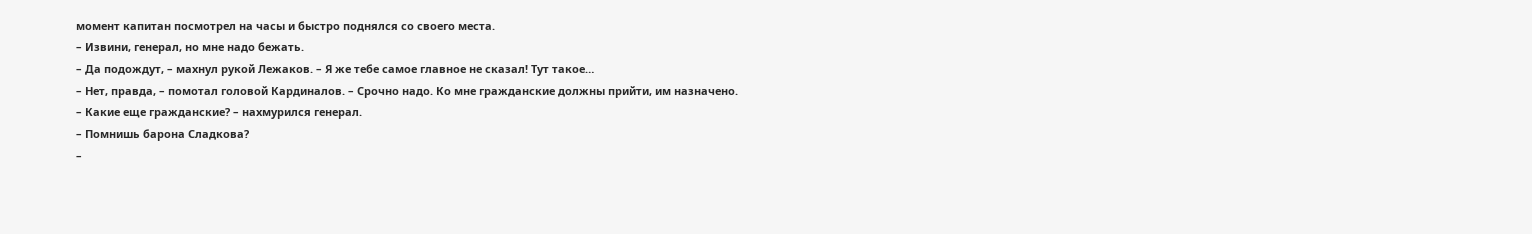момент капитан посмотрел на часы и быстро поднялся со своего места.
– Извини, генерал, но мне надо бежать.
– Да подождут, – махнул рукой Лежаков. – Я же тебе самое главное не сказал! Тут такое…
– Нет, правда, – помотал головой Кардиналов. – Срочно надо. Ко мне гражданские должны прийти, им назначено.
– Какие еще гражданские? – нахмурился генерал.
– Помнишь барона Сладкова?
–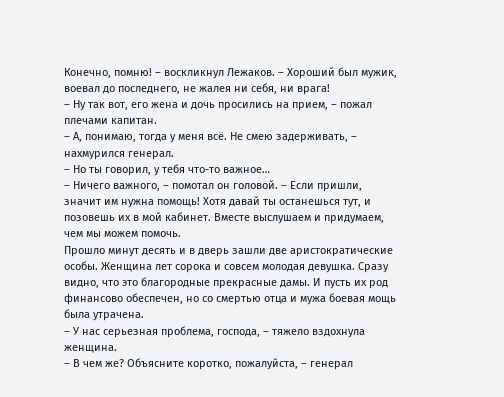Конечно, помню! – воскликнул Лежаков. – Хороший был мужик, воевал до последнего, не жалея ни себя, ни врага!
– Ну так вот, его жена и дочь просились на прием, – пожал плечами капитан.
– А, понимаю, тогда у меня всё. Не смею задерживать, – нахмурился генерал.
– Но ты говорил, у тебя что-то важное…
– Ничего важного, – помотал он головой. – Если пришли, значит им нужна помощь! Хотя давай ты останешься тут, и позовешь их в мой кабинет. Вместе выслушаем и придумаем, чем мы можем помочь.
Прошло минут десять и в дверь зашли две аристократические особы. Женщина лет сорока и совсем молодая девушка. Сразу видно, что это благородные прекрасные дамы. И пусть их род финансово обеспечен, но со смертью отца и мужа боевая мощь была утрачена.
– У нас серьезная проблема, господа, – тяжело вздохнула женщина.
– В чем же? Объясните коротко, пожалуйста, – генерал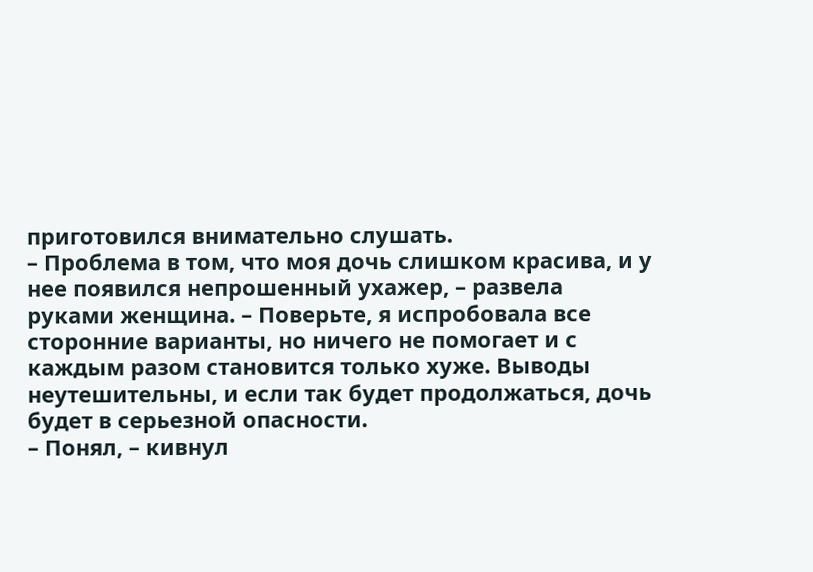приготовился внимательно слушать.
– Проблема в том, что моя дочь слишком красива, и у нее появился непрошенный ухажер, – развела руками женщина. – Поверьте, я испробовала все сторонние варианты, но ничего не помогает и с каждым разом становится только хуже. Выводы неутешительны, и если так будет продолжаться, дочь будет в серьезной опасности.
– Понял, – кивнул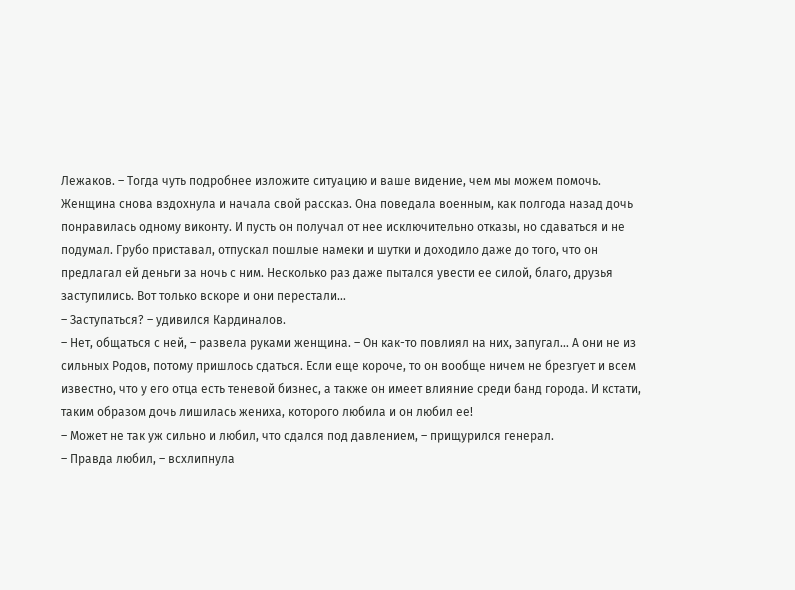Лежаков. – Тогда чуть подробнее изложите ситуацию и ваше видение, чем мы можем помочь.
Женщина снова вздохнула и начала свой рассказ. Она поведала военным, как полгода назад дочь понравилась одному виконту. И пусть он получал от нее исключительно отказы, но сдаваться и не подумал. Грубо приставал, отпускал пошлые намеки и шутки и доходило даже до того, что он предлагал ей деньги за ночь с ним. Несколько раз даже пытался увести ее силой, благо, друзья заступились. Вот только вскоре и они перестали…
– Заступаться? – удивился Кардиналов.
– Нет, общаться с ней, – развела руками женщина. – Он как-то повлиял на них, запугал… А они не из сильных Родов, потому пришлось сдаться. Если еще короче, то он вообще ничем не брезгует и всем известно, что у его отца есть теневой бизнес, а также он имеет влияние среди банд города. И кстати, таким образом дочь лишилась жениха, которого любила и он любил ее!
– Может не так уж сильно и любил, что сдался под давлением, – прищурился генерал.
– Правда любил, – всхлипнула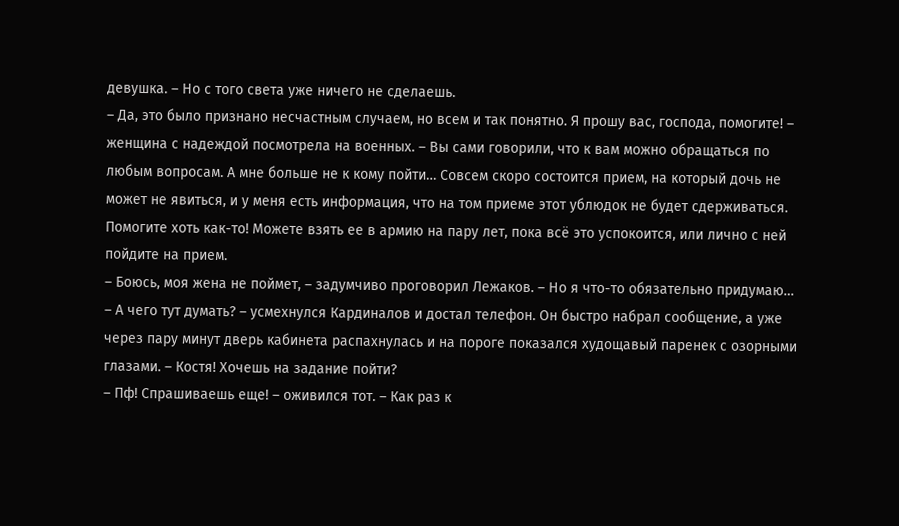девушка. – Но с того света уже ничего не сделаешь.
– Да, это было признано несчастным случаем, но всем и так понятно. Я прошу вас, господа, помогите! – женщина с надеждой посмотрела на военных. – Вы сами говорили, что к вам можно обращаться по любым вопросам. А мне больше не к кому пойти… Совсем скоро состоится прием, на который дочь не может не явиться, и у меня есть информация, что на том приеме этот ублюдок не будет сдерживаться. Помогите хоть как-то! Можете взять ее в армию на пару лет, пока всё это успокоится, или лично с ней пойдите на прием.
– Боюсь, моя жена не поймет, – задумчиво проговорил Лежаков. – Но я что-то обязательно придумаю…
– А чего тут думать? – усмехнулся Кардиналов и достал телефон. Он быстро набрал сообщение, а уже через пару минут дверь кабинета распахнулась и на пороге показался худощавый паренек с озорными глазами. – Костя! Хочешь на задание пойти?
– Пф! Спрашиваешь еще! – оживился тот. – Как раз к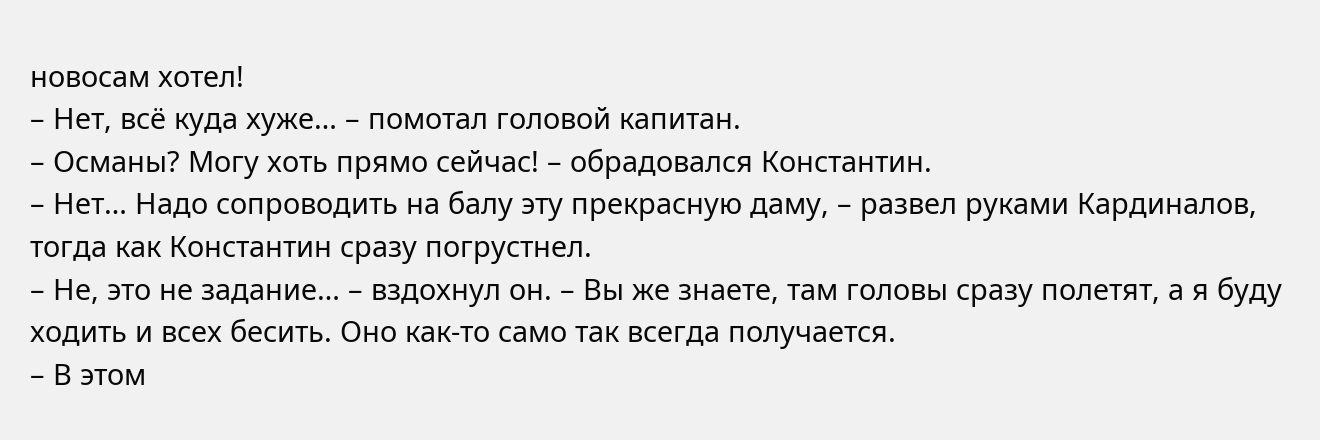новосам хотел!
– Нет, всё куда хуже… – помотал головой капитан.
– Османы? Могу хоть прямо сейчас! – обрадовался Константин.
– Нет… Надо сопроводить на балу эту прекрасную даму, – развел руками Кардиналов, тогда как Константин сразу погрустнел.
– Не, это не задание… – вздохнул он. – Вы же знаете, там головы сразу полетят, а я буду ходить и всех бесить. Оно как-то само так всегда получается.
– В этом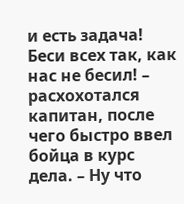и есть задача! Беси всех так, как нас не бесил! – расхохотался капитан, после чего быстро ввел бойца в курс дела. – Ну что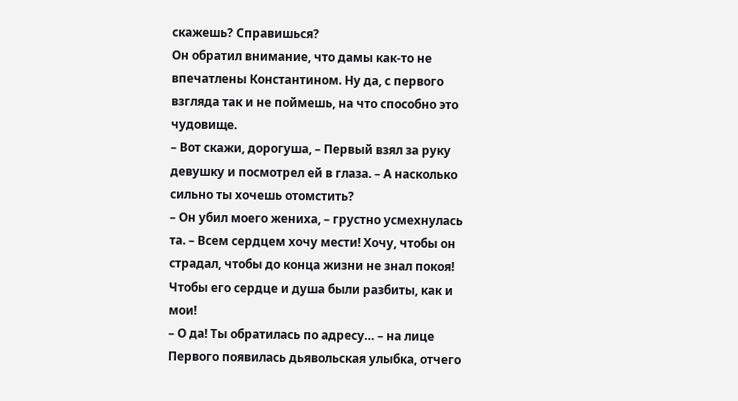скажешь? Справишься?
Он обратил внимание, что дамы как-то не впечатлены Константином. Ну да, с первого взгляда так и не поймешь, на что способно это чудовище.
– Вот скажи, дорогуша, – Первый взял за руку девушку и посмотрел ей в глаза. – А насколько сильно ты хочешь отомстить?
– Он убил моего жениха, – грустно усмехнулась та. – Всем сердцем хочу мести! Хочу, чтобы он страдал, чтобы до конца жизни не знал покоя! Чтобы его сердце и душа были разбиты, как и мои!
– О да! Ты обратилась по адресу… – на лице Первого появилась дьявольская улыбка, отчего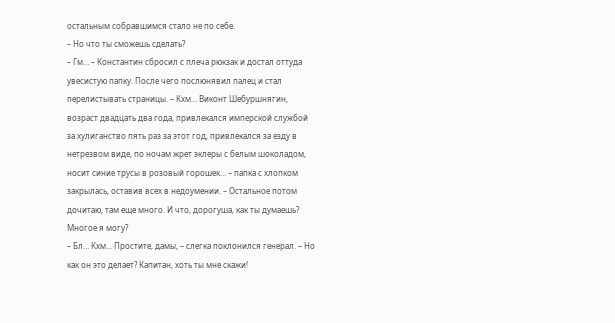остальным собравшимся стало не по себе.
– Но что ты сможешь сделать?
– Гм… – Константин сбросил с плеча рюкзак и достал оттуда увесистую папку. После чего послюнявил палец и стал перелистывать страницы. – Кхм… Виконт Шебуршнягин, возраст двадцать два года, привлекался имперской службой за хулиганство пять раз за этот год, привлекался за езду в нетрезвом виде, по ночам жрет эклеры с белым шоколадом, носит синие трусы в розовый горошек… – папка с хлопком закрылась, оставив всех в недоумении. – Остальное потом дочитаю, там еще много. И что, дорогуша, как ты думаешь? Многое я могу?
– Бл… Кхм… Простите, дамы, – слегка поклонился генерал. – Но как он это делает? Капитан, хоть ты мне скажи!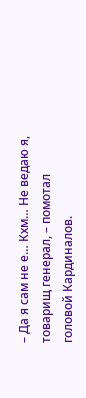– Да я сам не е… Кхм… Не ведаю я, товарищ генерал, – помотал головой Кардиналов.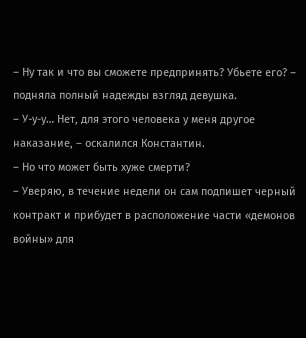– Ну так и что вы сможете предпринять? Убьете его? – подняла полный надежды взгляд девушка.
– У-у-у… Нет, для этого человека у меня другое наказание, – оскалился Константин.
– Но что может быть хуже смерти?
– Уверяю, в течение недели он сам подпишет черный контракт и прибудет в расположение части «демонов войны» для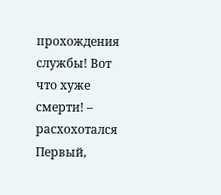прохождения службы! Вот что хуже смерти! – расхохотался Первый,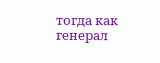тогда как генерал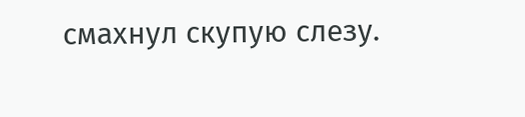смахнул скупую слезу.